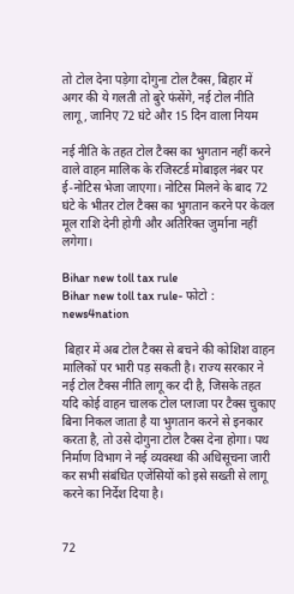तो टोल देना पड़ेगा दोगुना टोल टैक्स, बिहार में अगर की ये गलती तो बुरे फंसेंगे, नई टोल नीति लागू, जानिए 72 घंटे और 15 दिन वाला नियम

नई नीति के तहत टोल टैक्स का भुगतान नहीं करने वाले वाहन मालिक के रजिस्टर्ड मोबाइल नंबर पर ई-नोटिस भेजा जाएगा। नोटिस मिलने के बाद 72 घंटे के भीतर टोल टैक्स का भुगतान करने पर केवल मूल राशि देनी होगी और अतिरिक्त जुर्माना नहीं लगेगा।

Bihar new toll tax rule
Bihar new toll tax rule- फोटो : news4nation

 बिहार में अब टोल टैक्स से बचने की कोशिश वाहन मालिकों पर भारी पड़ सकती है। राज्य सरकार ने नई टोल टैक्स नीति लागू कर दी है, जिसके तहत यदि कोई वाहन चालक टोल प्लाजा पर टैक्स चुकाए बिना निकल जाता है या भुगतान करने से इनकार करता है, तो उसे दोगुना टोल टैक्स देना होगा। पथ निर्माण विभाग ने नई व्यवस्था की अधिसूचना जारी कर सभी संबंधित एजेंसियों को इसे सख्ती से लागू करने का निर्देश दिया है।


72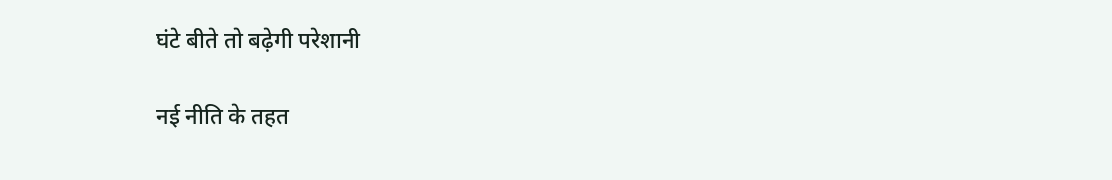घंटे बीते तो बढ़ेगी परेशानी

नई नीति के तहत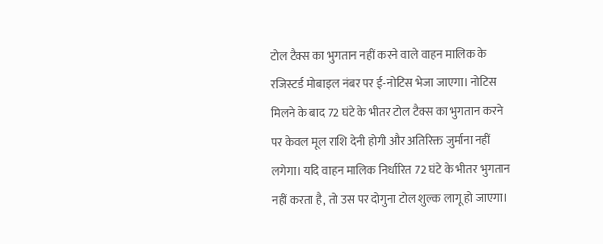टोल टैक्स का भुगतान नहीं करने वाले वाहन मालिक के रजिस्टर्ड मोबाइल नंबर पर ई-नोटिस भेजा जाएगा। नोटिस मिलने के बाद 72 घंटे के भीतर टोल टैक्स का भुगतान करने पर केवल मूल राशि देनी होगी और अतिरिक्त जुर्माना नहीं लगेगा। यदि वाहन मालिक निर्धारित 72 घंटे के भीतर भुगतान नहीं करता है, तो उस पर दोगुना टोल शुल्क लागू हो जाएगा।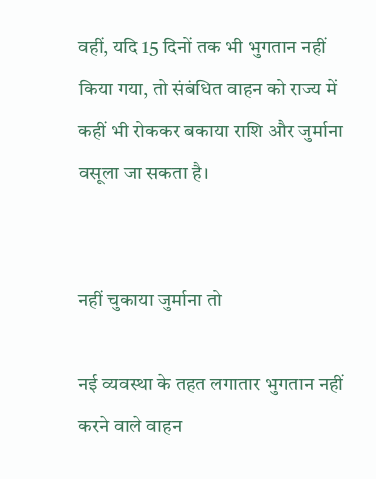वहीं, यदि 15 दिनों तक भी भुगतान नहीं किया गया, तो संबंधित वाहन को राज्य में कहीं भी रोककर बकाया राशि और जुर्माना वसूला जा सकता है।


नहीं चुकाया जुर्माना तो

नई व्यवस्था के तहत लगातार भुगतान नहीं करने वाले वाहन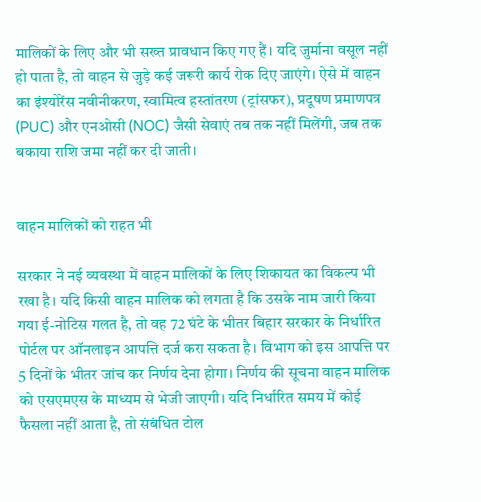मालिकों के लिए और भी सख्त प्रावधान किए गए हैं। यदि जुर्माना वसूल नहीं हो पाता है, तो वाहन से जुड़े कई जरूरी कार्य रोक दिए जाएंगे। ऐसे में वाहन का इंश्योरेंस नवीनीकरण, स्वामित्व हस्तांतरण (ट्रांसफर), प्रदूषण प्रमाणपत्र (PUC) और एनओसी (NOC) जैसी सेवाएं तब तक नहीं मिलेंगी, जब तक बकाया राशि जमा नहीं कर दी जाती।


वाहन मालिकों को राहत भी

सरकार ने नई व्यवस्था में वाहन मालिकों के लिए शिकायत का विकल्प भी रखा है। यदि किसी वाहन मालिक को लगता है कि उसके नाम जारी किया गया ई-नोटिस गलत है, तो वह 72 घंटे के भीतर बिहार सरकार के निर्धारित पोर्टल पर ऑनलाइन आपत्ति दर्ज करा सकता है। विभाग को इस आपत्ति पर 5 दिनों के भीतर जांच कर निर्णय देना होगा। निर्णय की सूचना वाहन मालिक को एसएमएस के माध्यम से भेजी जाएगी। यदि निर्धारित समय में कोई फैसला नहीं आता है, तो संबंधित टोल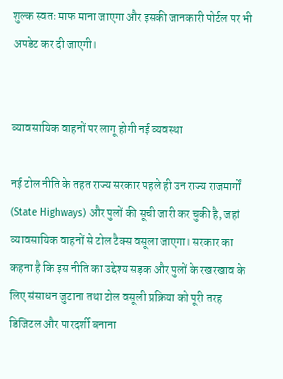शुल्क स्वतः माफ माना जाएगा और इसकी जानकारी पोर्टल पर भी अपडेट कर दी जाएगी।


व्यावसायिक वाहनों पर लागू होगी नई व्यवस्था

नई टोल नीति के तहत राज्य सरकार पहले ही उन राज्य राजमार्गों (State Highways) और पुलों की सूची जारी कर चुकी है, जहां व्यावसायिक वाहनों से टोल टैक्स वसूला जाएगा। सरकार का कहना है कि इस नीति का उद्देश्य सड़क और पुलों के रखरखाव के लिए संसाधन जुटाना तथा टोल वसूली प्रक्रिया को पूरी तरह डिजिटल और पारदर्शी बनाना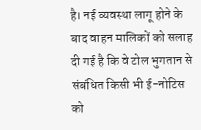है। नई व्यवस्था लागू होने के बाद वाहन मालिकों को सलाह दी गई है कि वे टोल भुगतान से संबंधित किसी भी ई-नोटिस को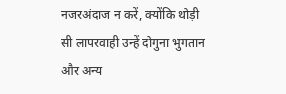नजरअंदाज न करें, क्योंकि थोड़ी सी लापरवाही उन्हें दोगुना भुगतान और अन्य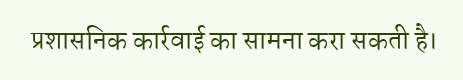प्रशासनिक कार्रवाई का सामना करा सकती है।